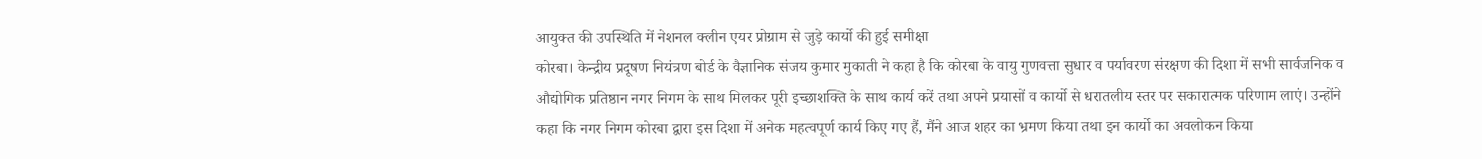आयुक्त की उपस्थिति में नेशनल क्लीन एयर प्रोग्राम से जुड़े कार्यो की हुई समीक्षा
कोरबा। केन्द्रीय प्रदूषण नियंत्रण बोर्ड के वैज्ञानिक संजय कुमार मुकाती ने कहा है कि कोरबा के वायु गुणवत्ता सुधार व पर्यावरण संरक्षण की दिशा में सभी सार्वजनिक व औद्योगिक प्रतिष्ठान नगर निगम के साथ मिलकर पूरी इच्छाशक्ति के साथ कार्य करें तथा अपने प्रयासों व कार्यो से धरातलीय स्तर पर सकारात्मक परिणाम लाएं। उन्होंने कहा कि नगर निगम कोरबा द्वारा इस दिशा में अनेक महत्वपूर्ण कार्य किए गए हैं, मैंने आज शहर का भ्रमण किया तथा इन कार्यो का अवलोकन किया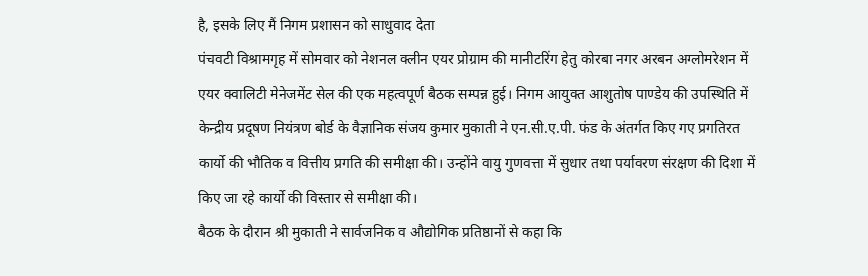है, इसके लिए मैं निगम प्रशासन को साधुवाद देता
पंचवटी विश्रामगृह में सोमवार को नेशनल क्लीन एयर प्रोग्राम की मानीटरिंग हेतु कोरबा नगर अरबन अग्लोमरेशन में एयर क्वालिटी मेनेजमेंट सेल की एक महत्वपूर्ण बैठक सम्पन्न हुई। निगम आयुक्त आशुतोष पाण्डेय की उपस्थिति में केन्द्रीय प्रदूषण नियंत्रण बोर्ड के वैज्ञानिक संजय कुमार मुकाती ने एन.सी.ए.पी. फंड के अंतर्गत किए गए प्रगतिरत कार्यो की भौतिक व वित्तीय प्रगति की समीक्षा की। उन्होंने वायु गुणवत्ता में सुधार तथा पर्यावरण संरक्षण की दिशा में किए जा रहे कार्यो की विस्तार से समीक्षा की।
बैठक के दौरान श्री मुकाती ने सार्वजनिक व औद्योगिक प्रतिष्ठानों से कहा कि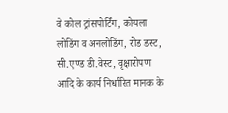वे कोल ट्रांसपोर्टिंग, कोयला लोडिंग व अनलोडिंग, रोड डस्ट, सी.एण्ड डी.वेस्ट, वृक्षारोपण आदि के कार्य निर्धारित मानक के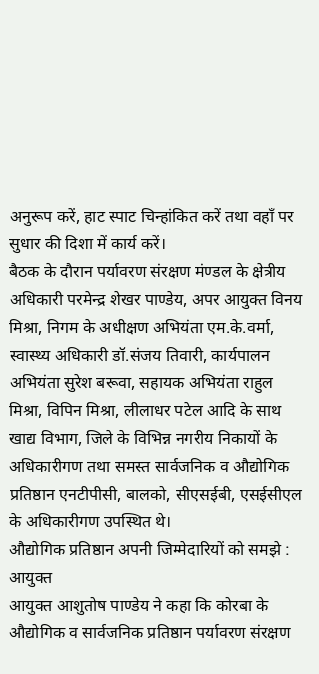अनुरूप करें, हाट स्पाट चिन्हांकित करें तथा वहॉं पर सुधार की दिशा में कार्य करें।
बैठक के दौरान पर्यावरण संरक्षण मंण्डल के क्षेत्रीय अधिकारी परमेन्द्र शेखर पाण्डेय, अपर आयुक्त विनय मिश्रा, निगम के अधीक्षण अभियंता एम.के.वर्मा, स्वास्थ्य अधिकारी डॉ.संजय तिवारी, कार्यपालन अभियंता सुरेश बरूवा, सहायक अभियंता राहुल मिश्रा, विपिन मिश्रा, लीलाधर पटेल आदि के साथ खाद्य विभाग, जिले के विभिन्न नगरीय निकायों के अधिकारीगण तथा समस्त सार्वजनिक व औद्योगिक प्रतिष्ठान एनटीपीसी, बालको, सीएसईबी, एसईसीएल के अधिकारीगण उपस्थित थे।
औद्योगिक प्रतिष्ठान अपनी जिम्मेदारियों को समझे : आयुक्त
आयुक्त आशुतोष पाण्डेय ने कहा कि कोरबा के औद्योगिक व सार्वजनिक प्रतिष्ठान पर्यावरण संरक्षण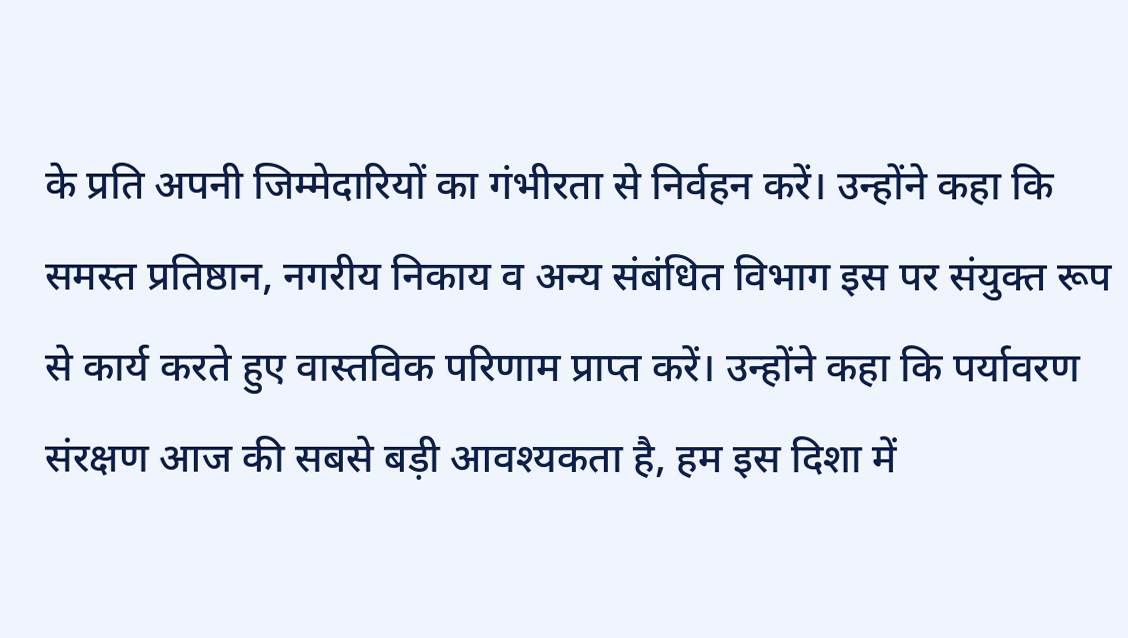के प्रति अपनी जिम्मेदारियों का गंभीरता से निर्वहन करें। उन्होंने कहा कि समस्त प्रतिष्ठान, नगरीय निकाय व अन्य संबंधित विभाग इस पर संयुक्त रूप से कार्य करते हुए वास्तविक परिणाम प्राप्त करें। उन्होंने कहा कि पर्यावरण संरक्षण आज की सबसे बड़ी आवश्यकता है, हम इस दिशा में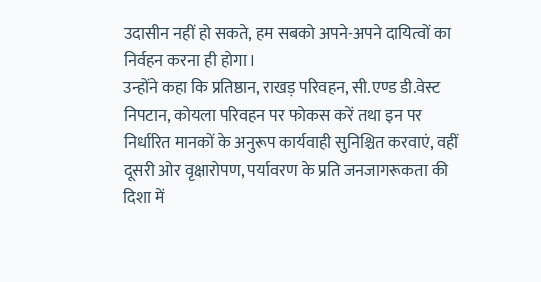उदासीन नहीं हो सकते, हम सबको अपने-अपने दायित्वों का निर्वहन करना ही होगा।
उन्होंने कहा कि प्रतिष्ठान, राखड़ परिवहन, सी.एण्ड डी.वेस्ट निपटान, कोयला परिवहन पर फोकस करें तथा इन पर निर्धारित मानकों के अनुरूप कार्यवाही सुनिश्चित करवाएं, वहीं दूसरी ओर वृक्षारोपण, पर्यावरण के प्रति जनजागरूकता की दिशा में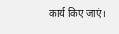कार्य किए जाएं।